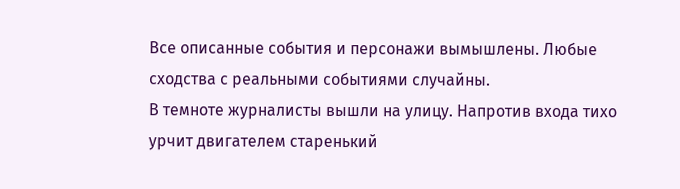Все описанные события и персонажи вымышлены. Любые сходства с реальными событиями случайны.
В темноте журналисты вышли на улицу. Напротив входа тихо урчит двигателем старенький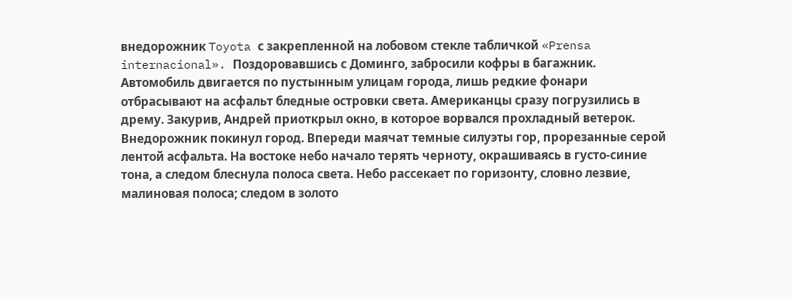внедорожник Toyota с закрепленной на лобовом стекле табличкой «Prensa internacional». Поздоровавшись с Доминго, забросили кофры в багажник.
Автомобиль двигается по пустынным улицам города, лишь редкие фонари отбрасывают на асфальт бледные островки света. Американцы сразу погрузились в дрему. Закурив, Андрей приоткрыл окно, в которое ворвался прохладный ветерок.
Внедорожник покинул город. Впереди маячат темные силуэты гор, прорезанные серой лентой асфальта. На востоке небо начало терять черноту, окрашиваясь в густо-синие тона, а следом блеснула полоса света. Небо рассекает по горизонту, словно лезвие, малиновая полоса; следом в золото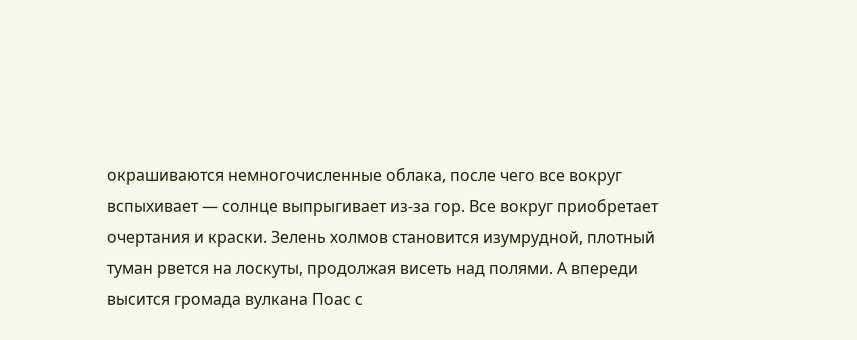окрашиваются немногочисленные облака, после чего все вокруг вспыхивает — солнце выпрыгивает из-за гор. Все вокруг приобретает очертания и краски. Зелень холмов становится изумрудной, плотный туман рвется на лоскуты, продолжая висеть над полями. А впереди высится громада вулкана Поас с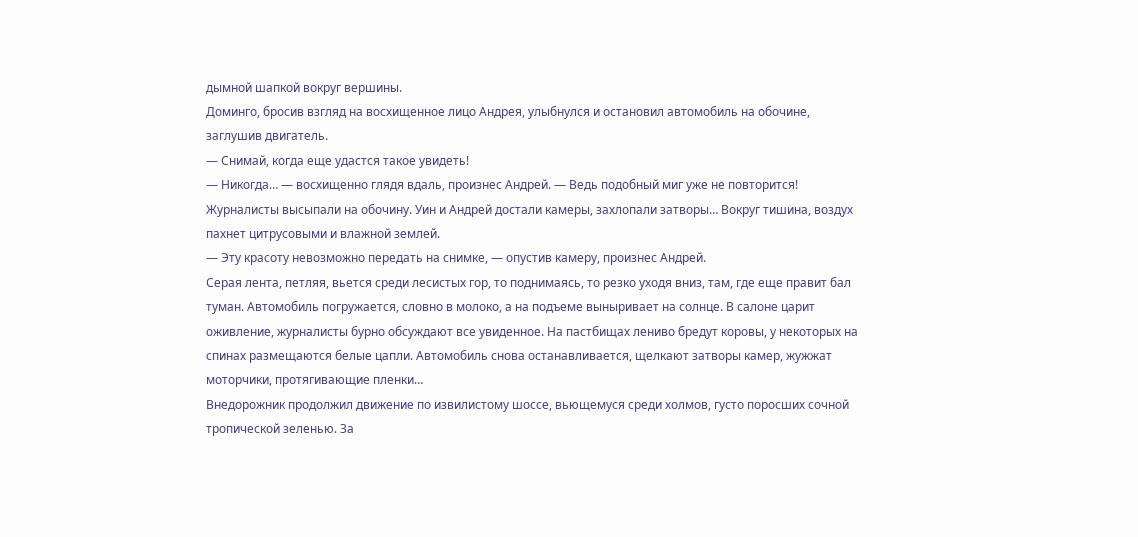дымной шапкой вокруг вершины.
Доминго, бросив взгляд на восхищенное лицо Андрея, улыбнулся и остановил автомобиль на обочине, заглушив двигатель.
— Снимай, когда еще удастся такое увидеть!
— Никогда… — восхищенно глядя вдаль, произнес Андрей. — Ведь подобный миг уже не повторится!
Журналисты высыпали на обочину. Уин и Андрей достали камеры, захлопали затворы… Вокруг тишина, воздух пахнет цитрусовыми и влажной землей.
— Эту красоту невозможно передать на снимке, — опустив камеру, произнес Андрей.
Серая лента, петляя, вьется среди лесистых гор, то поднимаясь, то резко уходя вниз, там, где еще правит бал туман. Автомобиль погружается, словно в молоко, а на подъеме выныривает на солнце. В салоне царит оживление, журналисты бурно обсуждают все увиденное. На пастбищах лениво бредут коровы, у некоторых на спинах размещаются белые цапли. Автомобиль снова останавливается, щелкают затворы камер, жужжат моторчики, протягивающие пленки…
Внедорожник продолжил движение по извилистому шоссе, вьющемуся среди холмов, густо поросших сочной тропической зеленью. За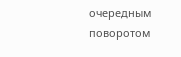очередным поворотом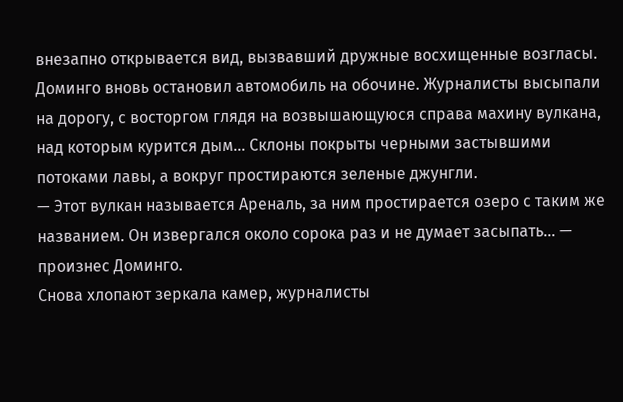внезапно открывается вид, вызвавший дружные восхищенные возгласы. Доминго вновь остановил автомобиль на обочине. Журналисты высыпали на дорогу, с восторгом глядя на возвышающуюся справа махину вулкана, над которым курится дым… Склоны покрыты черными застывшими потоками лавы, а вокруг простираются зеленые джунгли.
— Этот вулкан называется Ареналь, за ним простирается озеро с таким же названием. Он извергался около сорока раз и не думает засыпать… — произнес Доминго.
Снова хлопают зеркала камер, журналисты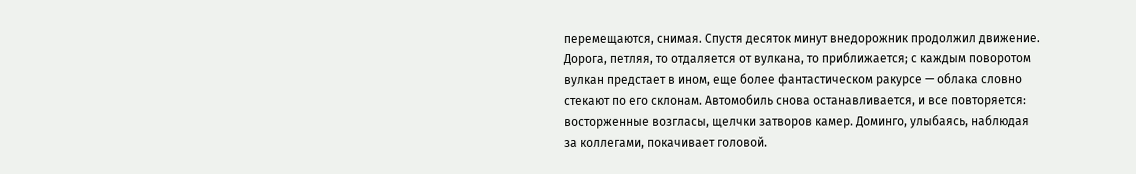перемещаются, снимая. Спустя десяток минут внедорожник продолжил движение. Дорога, петляя, то отдаляется от вулкана, то приближается; с каждым поворотом вулкан предстает в ином, еще более фантастическом ракурсе — облака словно стекают по его склонам. Автомобиль снова останавливается, и все повторяется: восторженные возгласы, щелчки затворов камер. Доминго, улыбаясь, наблюдая за коллегами, покачивает головой.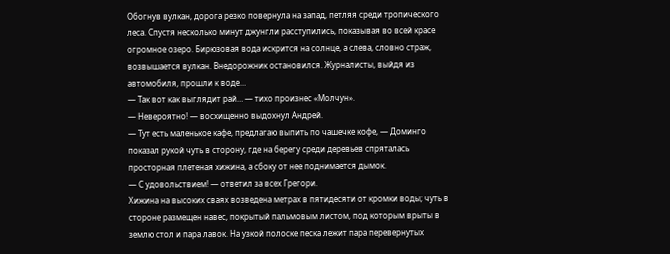Обогнув вулкан, дорога резко повернула на запад, петляя среди тропического леса. Спустя несколько минут джунгли расступились, показывая во всей красе огромное озеро. Бирюзовая вода искрится на солнце, а слева, словно страж, возвышается вулкан. Внедорожник остановился. Журналисты, выйдя из автомобиля, прошли к воде…
— Так вот как выглядит рай… — тихо произнес «Молчун».
— Невероятно! — восхищенно выдохнул Андрей.
— Тут есть маленькое кафе, предлагаю выпить по чашечке кофе, — Доминго показал рукой чуть в сторону, где на берегу среди деревьев спряталась просторная плетеная хижина, а сбоку от нее поднимается дымок.
— С удовольствием! — ответил за всех Грегори.
Хижина на высоких сваях возведена метрах в пятидесяти от кромки воды; чуть в стороне размещен навес, покрытый пальмовым листом, под которым врыты в землю стол и пара лавок. На узкой полоске песка лежит пара перевернутых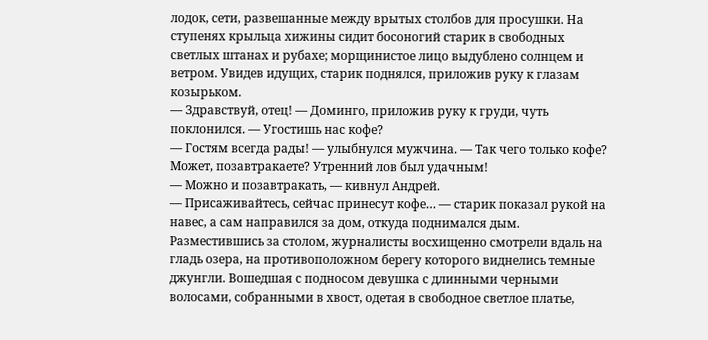лодок, сети, развешанные между врытых столбов для просушки. На ступенях крыльца хижины сидит босоногий старик в свободных светлых штанах и рубахе; морщинистое лицо выдублено солнцем и ветром. Увидев идущих, старик поднялся, приложив руку к глазам козырьком.
— Здравствуй, отец! — Доминго, приложив руку к груди, чуть поклонился. — Угостишь нас кофе?
— Гостям всегда рады! — улыбнулся мужчина. — Так чего только кофе? Может, позавтракаете? Утренний лов был удачным!
— Можно и позавтракать, — кивнул Андрей.
— Присаживайтесь, сейчас принесут кофе… — старик показал рукой на навес, а сам направился за дом, откуда поднимался дым.
Разместившись за столом, журналисты восхищенно смотрели вдаль на гладь озера, на противоположном берегу которого виднелись темные джунгли. Вошедшая с подносом девушка с длинными черными волосами, собранными в хвост, одетая в свободное светлое платье,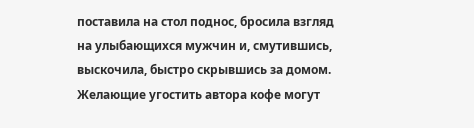поставила на стол поднос, бросила взгляд на улыбающихся мужчин и, смутившись, выскочила, быстро скрывшись за домом.
Желающие угостить автора кофе могут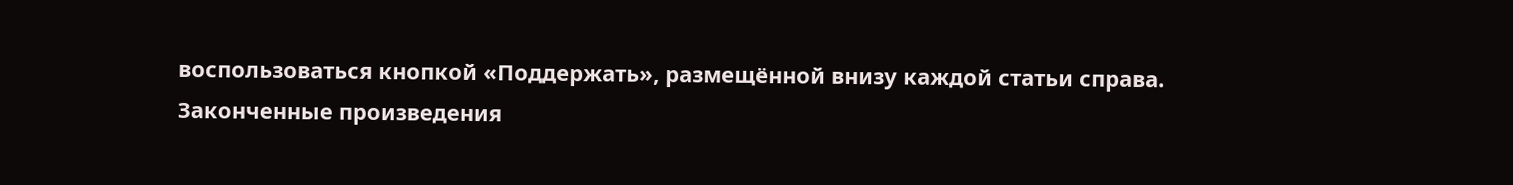воспользоваться кнопкой «Поддержать», размещённой внизу каждой статьи справа.
Законченные произведения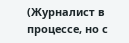(Журналист в процессе, но с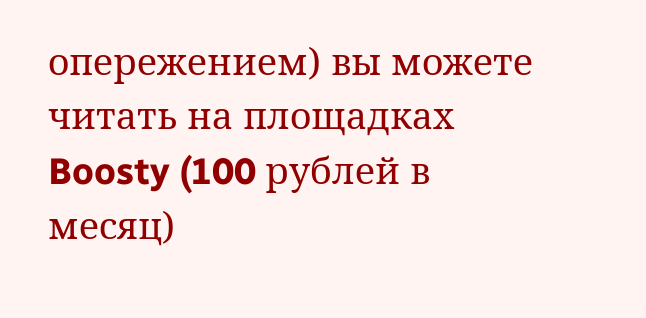опережением) вы можете читать на площадках Boosty (100 рублей в месяц)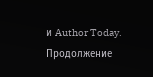и Author Today.
Продолжение